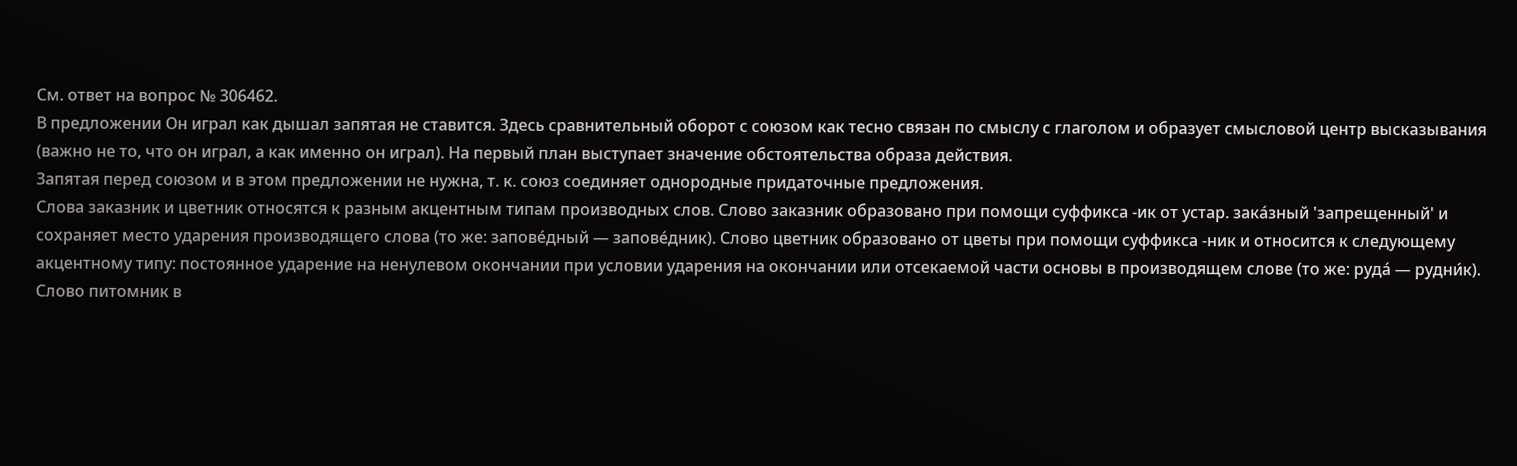См. ответ на вопрос № 306462.
В предложении Он играл как дышал запятая не ставится. Здесь сравнительный оборот с союзом как тесно связан по смыслу с глаголом и образует смысловой центр высказывания (важно не то, что он играл, а как именно он играл). На первый план выступает значение обстоятельства образа действия.
Запятая перед союзом и в этом предложении не нужна, т. к. союз соединяет однородные придаточные предложения.
Слова заказник и цветник относятся к разным акцентным типам производных слов. Слово заказник образовано при помощи суффикса -ик от устар. зака́зный 'запрещенный' и сохраняет место ударения производящего слова (то же: запове́дный — запове́дник). Слово цветник образовано от цветы при помощи суффикса -ник и относится к следующему акцентному типу: постоянное ударение на ненулевом окончании при условии ударения на окончании или отсекаемой части основы в производящем слове (то же: руда́ — рудни́к). Слово питомник в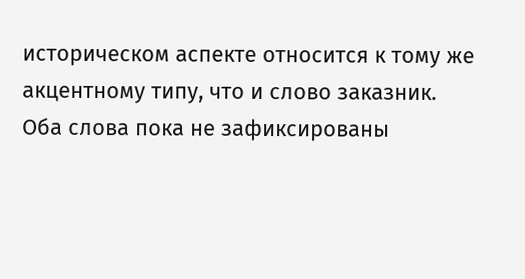историческом аспекте относится к тому же акцентному типу, что и слово заказник.
Оба слова пока не зафиксированы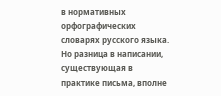в нормативных орфографических словарях русского языка. Но разница в написании, существующая в практике письма, вполне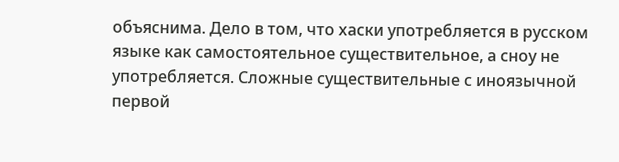объяснима. Дело в том, что хаски употребляется в русском языке как самостоятельное существительное, а сноу не употребляется. Сложные существительные с иноязычной первой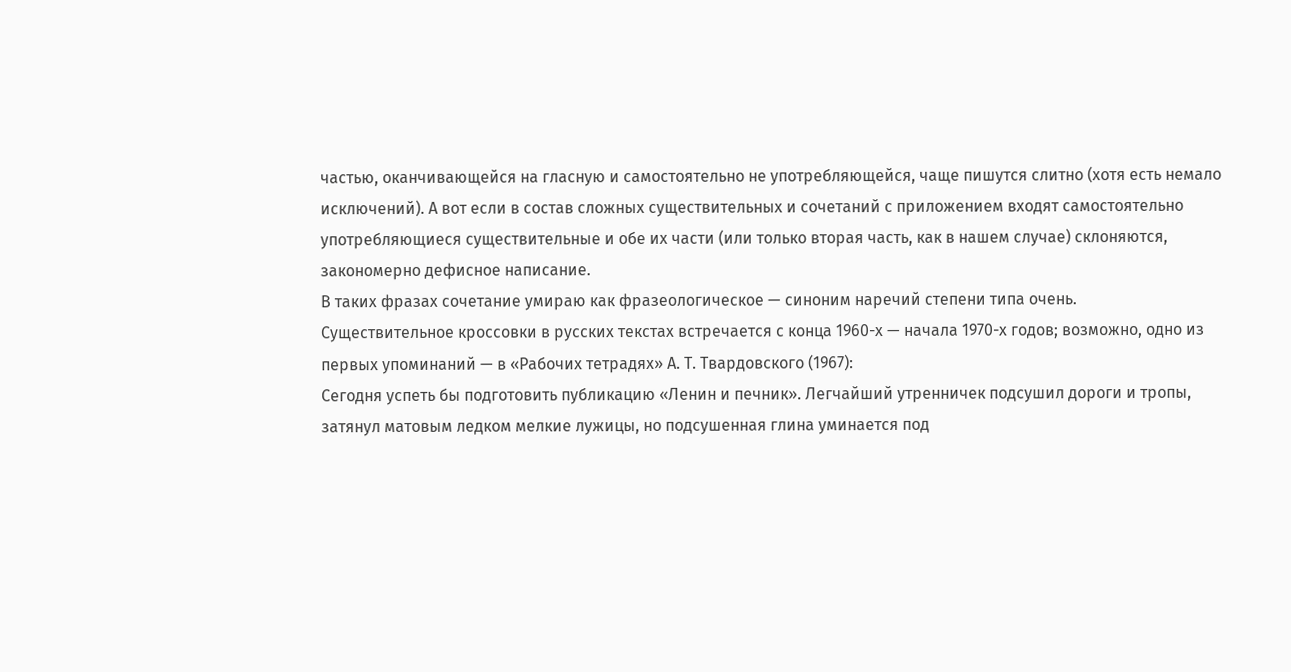частью, оканчивающейся на гласную и самостоятельно не употребляющейся, чаще пишутся слитно (хотя есть немало исключений). А вот если в состав сложных существительных и сочетаний с приложением входят самостоятельно употребляющиеся существительные и обе их части (или только вторая часть, как в нашем случае) склоняются, закономерно дефисное написание.
В таких фразах сочетание умираю как фразеологическое — синоним наречий степени типа очень.
Существительное кроссовки в русских текстах встречается с конца 1960-х — начала 1970-х годов; возможно, одно из первых упоминаний — в «Рабочих тетрадях» А. Т. Твардовского (1967):
Сегодня успеть бы подготовить публикацию «Ленин и печник». Легчайший утренничек подсушил дороги и тропы, затянул матовым ледком мелкие лужицы, но подсушенная глина уминается под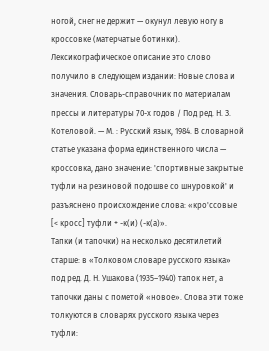ногой, снег не держит — окунул левую ногу в кроссовке (матерчатые ботинки).
Лексикографическое описание это слово получило в следующем издании: Новые слова и значения. Словарь-справочник по материалам прессы и литературы 70-х годов / Под ред. Н. З. Котеловой. — М. : Русский язык, 1984. В словарной статье указана форма единственного числа — кроссовка, дано значение: 'спортивные закрытые туфли на резиновой подошве со шнуровкой' и разъяснено происхождение слова: «кро'ссовые [< кросс] туфли + -к(и) (-к(а)».
Тапки (и тапочки) на несколько десятилетий старше: в «Толковом словаре русского языка» под ред. Д. Н. Ушакова (1935–1940) тапок нет, а тапочки даны с пометой «новое». Слова эти тоже толкуются в словарях русского языка через туфли: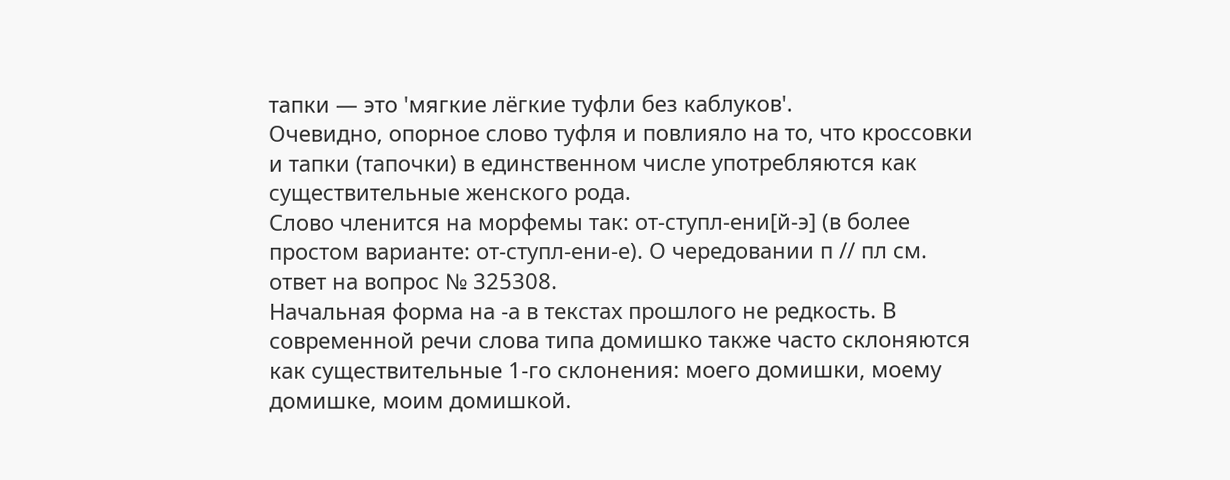тапки — это 'мягкие лёгкие туфли без каблуков'.
Очевидно, опорное слово туфля и повлияло на то, что кроссовки и тапки (тапочки) в единственном числе употребляются как существительные женского рода.
Слово членится на морфемы так: от-ступл-ени[й-э] (в более простом варианте: от-ступл-ени-е). О чередовании п // пл см. ответ на вопрос № 325308.
Начальная форма на -а в текстах прошлого не редкость. В современной речи слова типа домишко также часто склоняются как существительные 1-го склонения: моего домишки, моему домишке, моим домишкой.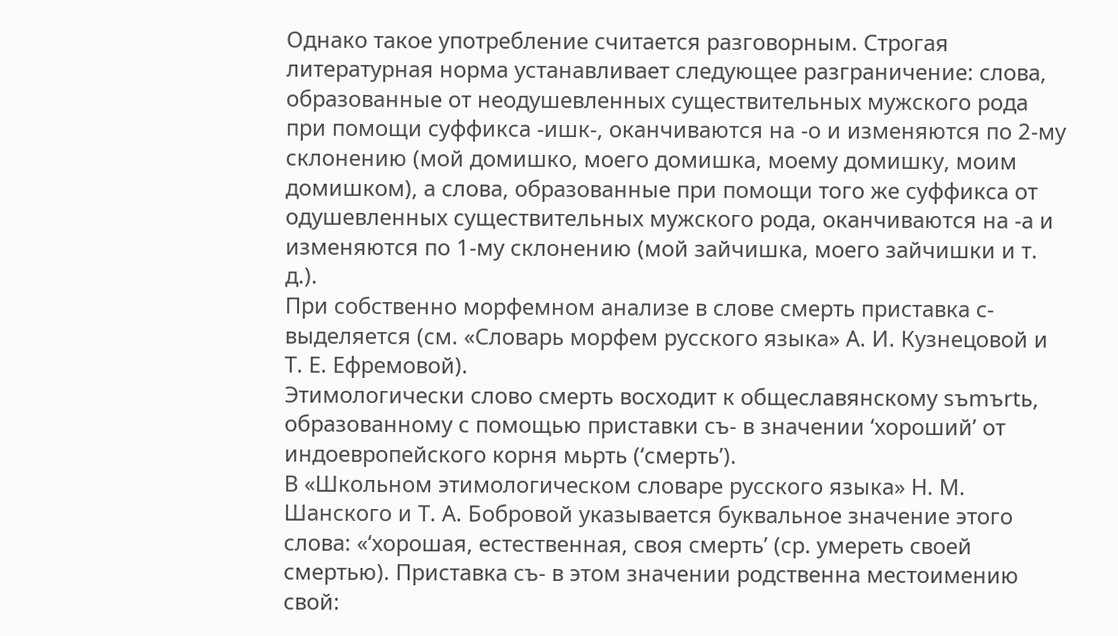Однако такое употребление считается разговорным. Строгая литературная норма устанавливает следующее разграничение: слова, образованные от неодушевленных существительных мужского рода при помощи суффикса -ишк-, оканчиваются на -о и изменяются по 2-му склонению (мой домишко, моего домишка, моему домишку, моим домишком), а слова, образованные при помощи того же суффикса от одушевленных существительных мужского рода, оканчиваются на -а и изменяются по 1-му склонению (мой зайчишка, моего зайчишки и т. д.).
При собственно морфемном анализе в слове смерть приставка с- выделяется (см. «Словарь морфем русского языка» А. И. Кузнецовой и Т. Е. Ефремовой).
Этимологически слово смерть восходит к общеславянскому sъmъrtь, образованному с помощью приставки съ- в значении ‘хороший’ от индоевропейского корня мьрть (‘смерть’).
В «Школьном этимологическом словаре русского языка» Н. М. Шанского и Т. А. Бобровой указывается буквальное значение этого слова: «‘хорошая, естественная, своя смерть’ (ср. умереть своей смертью). Приставка съ- в этом значении родственна местоимению свой: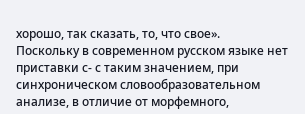хорошо, так сказать, то, что свое».
Поскольку в современном русском языке нет приставки с- с таким значением, при синхроническом словообразовательном анализе, в отличие от морфемного,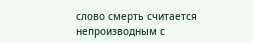слово смерть считается непроизводным с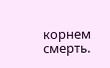корнем смерть.